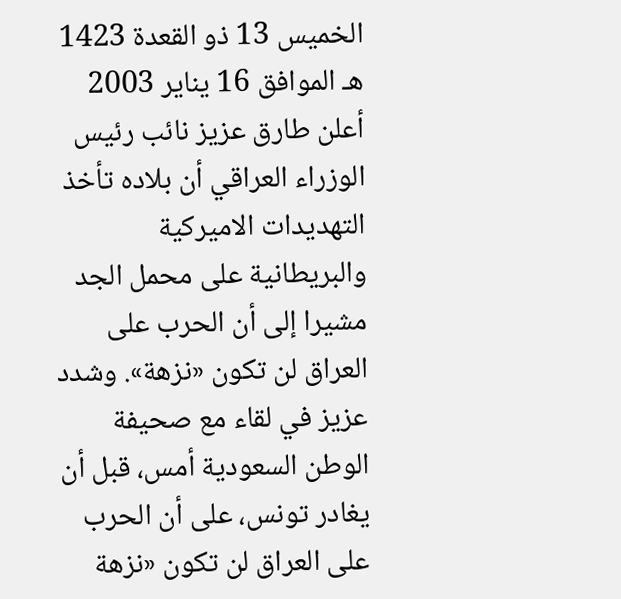الخميس 13 ذو القعدة 1423 هـ الموافق 16 يناير 2003 أعلن طارق عزيز نائب رئيس الوزراء العراقي أن بلاده تأخذ التهديدات الاميركية والبريطانية على محمل الجد مشيرا إلى أن الحرب على العراق لن تكون «نزهة». وشدد عزيز في لقاء مع صحيفة الوطن السعودية أمس، قبل أن يغادر تونس، على أن الحرب على العراق لن تكون «نزهة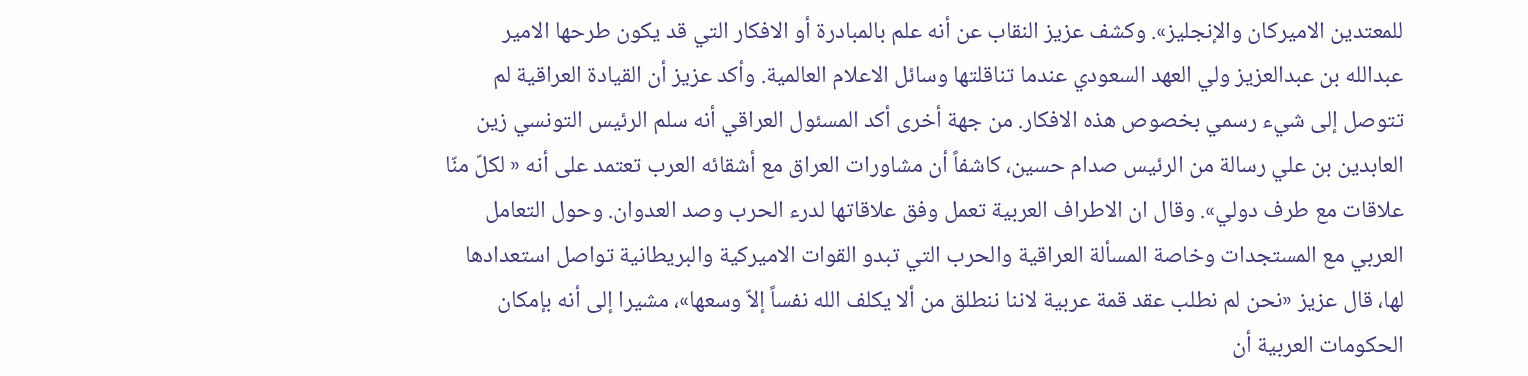للمعتدين الاميركان والإنجليز». وكشف عزيز النقاب عن أنه علم بالمبادرة أو الافكار التي قد يكون طرحها الامير عبدالله بن عبدالعزيز ولي العهد السعودي عندما تناقلتها وسائل الاعلام العالمية. وأكد عزيز أن القيادة العراقية لم تتوصل إلى شيء رسمي بخصوص هذه الافكار. من جهة أخرى أكد المسئول العراقي أنه سلم الرئيس التونسي زين العابدين بن علي رسالة من الرئيس صدام حسين، كاشفاً أن مشاورات العراق مع أشقائه العرب تعتمد على أنه « لكلّ منّا علاقات مع طرف دولي». وقال ان الاطراف العربية تعمل وفق علاقاتها لدرء الحرب وصد العدوان. وحول التعامل العربي مع المستجدات وخاصة المسألة العراقية والحرب التي تبدو القوات الاميركية والبريطانية تواصل استعدادها لها، قال عزيز «نحن لم نطلب عقد قمة عربية لاننا ننطلق من ألا يكلف الله نفساً إلاّ وسعها»، مشيرا إلى أنه بإمكان الحكومات العربية أن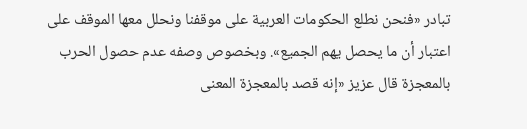تبادر «فنحن نطلع الحكومات العربية على موقفنا ونحلل معها الموقف على اعتبار أن ما يحصل يهم الجميع». وبخصوص وصفه عدم حصول الحرب بالمعجزة قال عزيز «إنه قصد بالمعجزة المعنى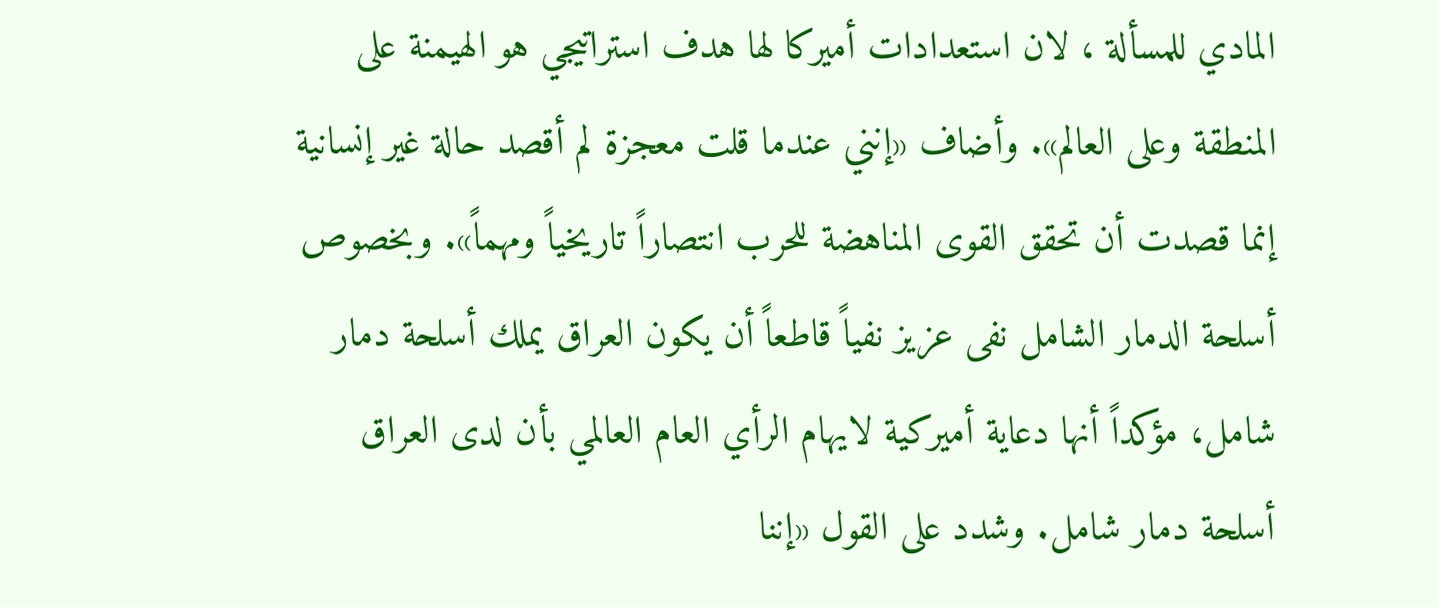المادي للمسألة ، لان استعدادات أميركا لها هدف استراتيجي هو الهيمنة على المنطقة وعلى العالم». وأضاف «إنني عندما قلت معجزة لم أقصد حالة غير إنسانية إنما قصدت أن تحقق القوى المناهضة للحرب انتصاراً تاريخياً ومهماً». وبخصوص أسلحة الدمار الشامل نفى عزيز نفياً قاطعاً أن يكون العراق يملك أسلحة دمار شامل، مؤكداً أنها دعاية أميركية لايهام الرأي العام العالمي بأن لدى العراق أسلحة دمار شامل. وشدد على القول «إننا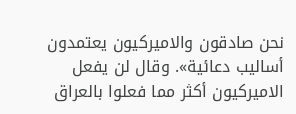نحن صادقون والاميركيون يعتمدون أساليب دعائية». وقال لن يفعل الاميركيون أكثر مما فعلوا بالعراق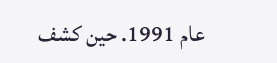عام 1991. حين كشف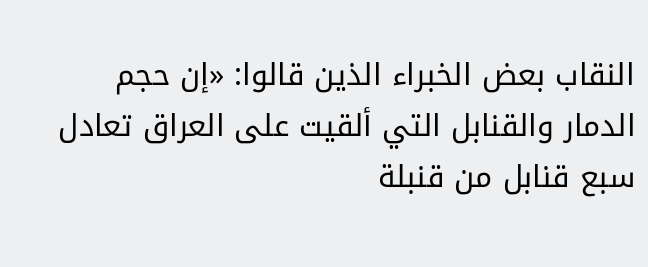النقاب بعض الخبراء الذين قالوا: «إن حجم الدمار والقنابل التي ألقيت على العراق تعادل سبع قنابل من قنبلة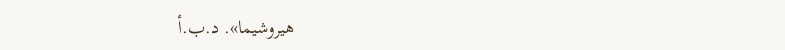هيروشيما». د.ب.أ